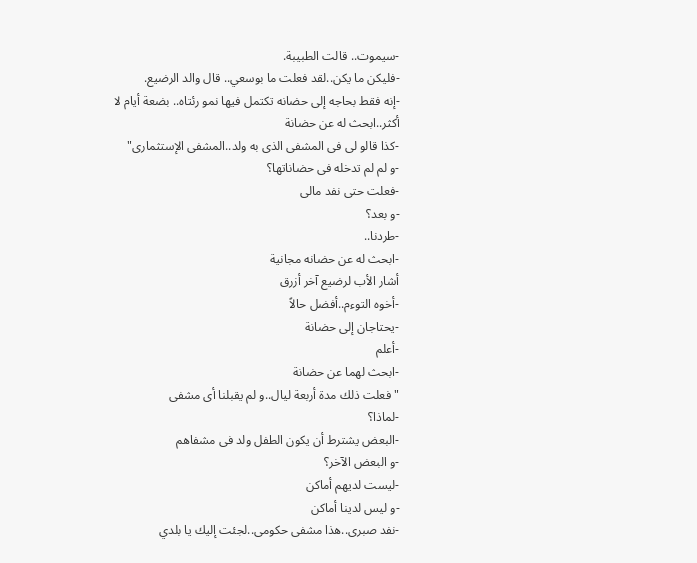-سيموت.. قالت الطبيبة.
-فليكن ما يكن..لقد فعلت ما بوسعي.. قال والد الرضيع.
-إنه فقط بحاجه إلى حضانه تكتمل فيها نمو رئتاه.. بضعة أيام لا أكثر..ابحث له عن حضانة
-كذا قالو لى فى المشفى الذى به ولد..المشفى الإستثمارى"
-و لم لم تدخله فى حضاناتها؟
-فعلت حتى نفد مالى
-و بعد؟
-طردنا..
-ابحث له عن حضانه مجانية
أشار الأب لرضيع آخر أزرق
-أخوه التوءم..أفضل حالاً
-يحتاجان إلى حضانة
-أعلم
-ابحث لهما عن حضانة
"فعلت ذلك مدة أربعة ليال..و لم يقبلنا أى مشفى
-لماذا؟
-البعض يشترط أن يكون الطفل ولد فى مشفاهم
-و البعض الآخر؟
-ليست لديهم أماكن
-و ليس لدينا أماكن
-نفد صبرى..هذا مشفى حكومى..لجئت إليك يا بلدي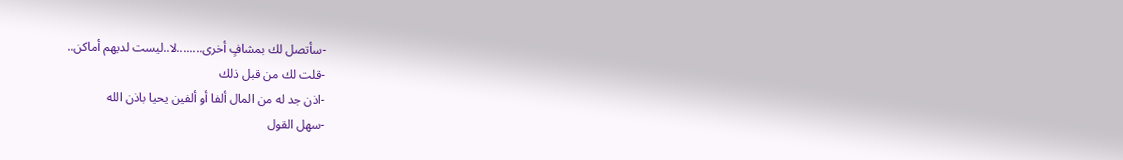-سأتصل لك بمشافٍ أخرى........لا..ليست لديهم أماكن..
-قلت لك من قبل ذلك
-اذن جد له من المال ألفا أو ألفين يحيا باذن الله
-سهل القول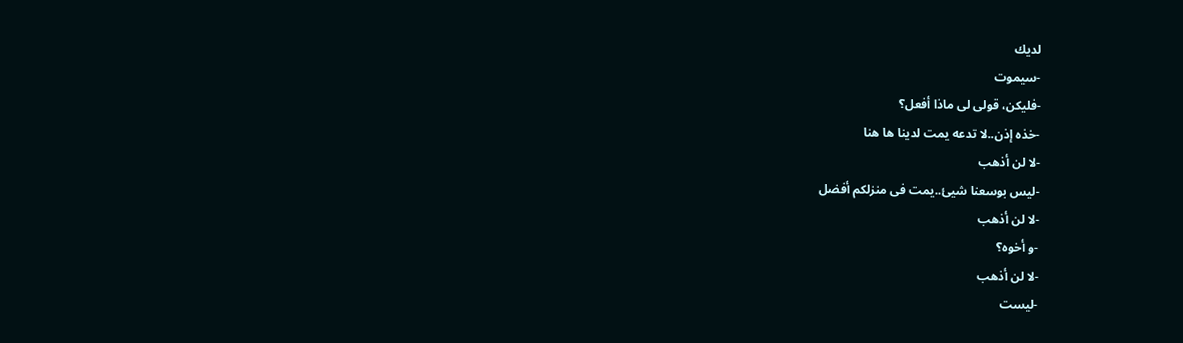لديك
-سيموت
-فليكن، قولى لى ماذا أفعل؟
-خذه إذن..لا تدعه يمت لدينا ها هنا
-لا لن أذهب
-ليس بوسعنا شيئ..يمت فى منزلكم أفضل
-لا لن أذهب
-و أخوه؟
-لا لن أذهب
-ليست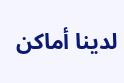لدينا أماكن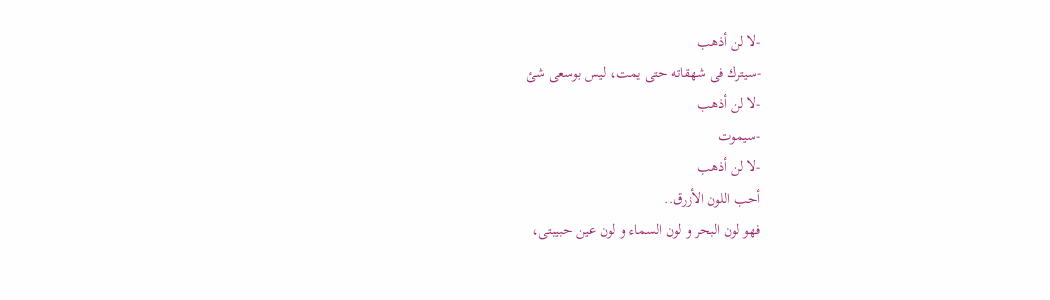-لا لن أذهب
-سيترك فى شهقاته حتى يمت، ليس بوسعى شئ
-لا لن أذهب
-سيموت
-لا لن أذهب
أحب اللون الأزرق..
فهو لون البحر و لون السماء و لون عين حبيبتى،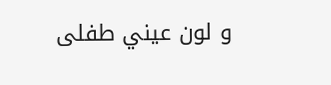و لون عيني طفلى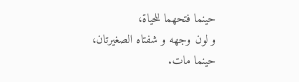حينما فتحهما للحياة،
و لون وجهه و شفتاه الصغيرتان،
حينما مات.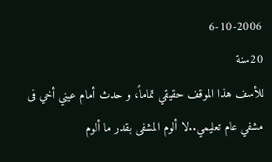6-10-2006
20سنة
للأسف هذا الموقف حقيقي تماماً، و حدث أمام عيني أخي فى مشفي عام تعليمي..لا ألوم المشفى بقدر ما ألوم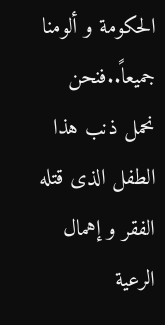الحكومة و ألومنا جميعاً..فنحن نحمل ذنب هذا الطفل الذى قتله الفقر و إهمال الرعية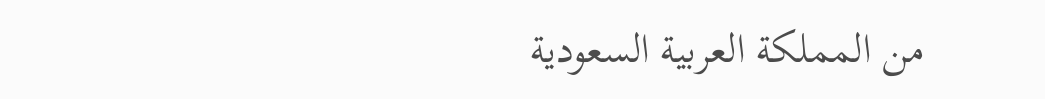من المملكة العربية السعودية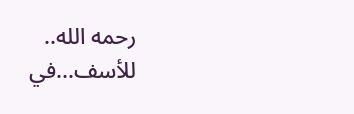رحمه الله..
للأسف...في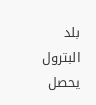بلد البترول يحصل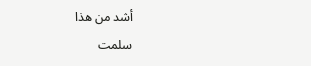أشد من هذا
سلمت